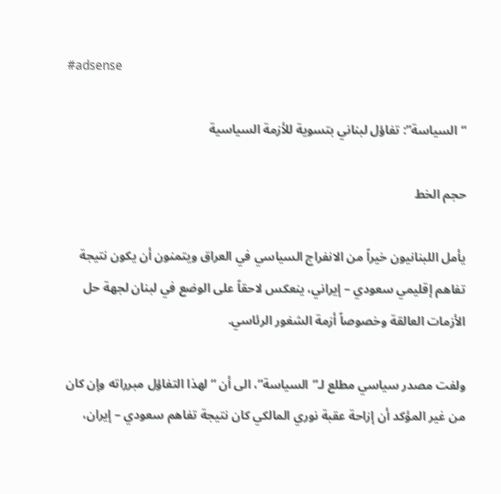#adsense

“السياسة”: تفاؤل لبناني بتسوية للأزمة السياسية

حجم الخط

يأمل اللبنانيون خيراً من الانفراج السياسي في العراق ويتمنون أن يكون نتيجة تفاهم إقليمي سعودي – إيراني، ينعكس لاحقاً على الوضع في لبنان لجهة حل الأزمات العالقة وخصوصاً أزمة الشغور الرئاسي.

ولفت مصدر سياسي مطلع لـ”السياسة”، الى أن “لهذا التفاؤل مبرراته وإن كان من غير المؤكد أن إزاحة عقبة نوري المالكي كان نتيجة تفاهم سعودي – إيران،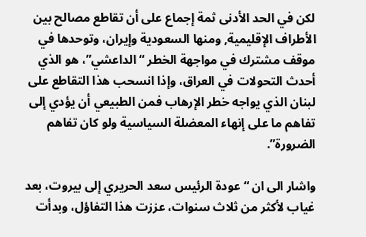لكن في الحد الأدنى ثمة إجماع على أن تقاطع مصالح بين الأطراف الإقليمية, ومنها السعودية وإيران، وتوحدها في موقف مشترك في مواجهة الخطر “الداعشي”، هو الذي أحدث التحولات في العراق، وإذا انسحب هذا التقاطع على لبنان الذي يواجه خطر الإرهاب فمن الطبيعي أن يؤدي إلى تفاهم ما على إنهاء المعضلة السياسية ولو كان تفاهم الضرورة”.

واشار الى ان “عودة الرئيس سعد الحريري إلى بيروت، بعد غياب لأكثر من ثلاث سنوات، عززت هذا التفاؤل، وبدأت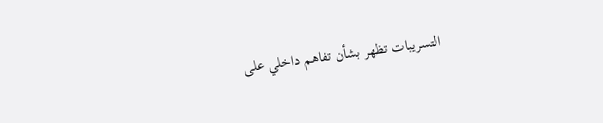التسريبات تظهر بشأن تفاهم داخلي على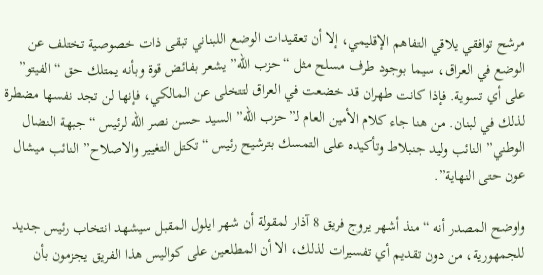مرشح توافقي يلاقي التفاهم الإقليمي، إلا أن تعقيدات الوضع اللبناني تبقى ذات خصوصية تختلف عن الوضع في العراق، سيما بوجود طرف مسلح مثل “حزب الله” يشعر بفائض قوة وبأنه يمتلك حق “الفيتو” على أي تسوية. فإذا كانت طهران قد خضعت في العراق لتتخلى عن المالكي، فإنها لن تجد نفسها مضطرة لذلك في لبنان. من هنا جاء كلام الأمين العام لـ”حزب الله” السيد حسن نصر الله لرئيس “جبهة النضال الوطني” النائب وليد جنبلاط وتأكيده على التمسك بترشيح رئيس “تكتل التغيير والاصلاح” النائب ميشال عون حتى النهاية”.

واوضح المصدر أنه “منذ أشهر يروج فريق 8 آذار لمقولة أن شهر ايلول المقبل سيشهد انتخاب رئيس جديد للجمهورية، من دون تقديم أي تفسيرات لذلك، الا أن المطلعين على كواليس هذا الفريق يجزمون بأن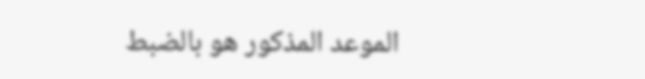الموعد المذكور هو بالضبط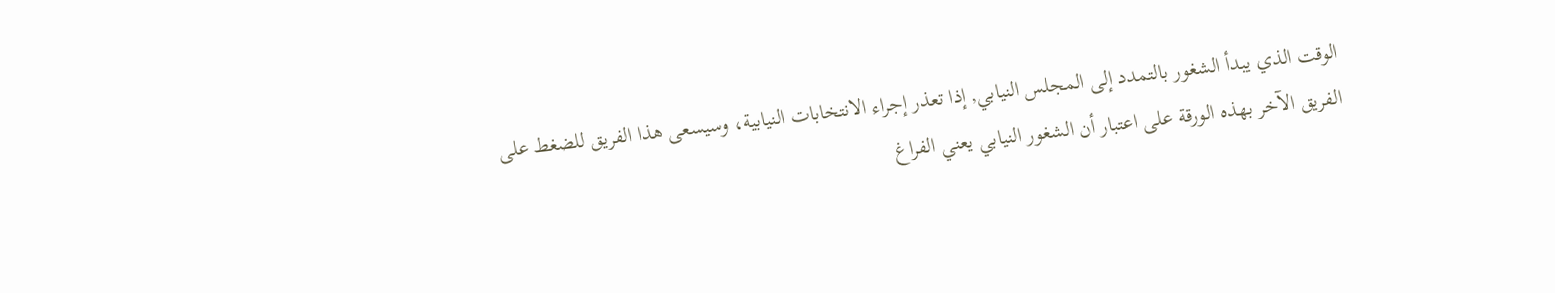الوقت الذي يبدأ الشغور بالتمدد إلى المجلس النيابي, إذا تعذر إجراء الانتخابات النيابية، وسيسعى هذا الفريق للضغط على الفريق الآخر بهذه الورقة على اعتبار أن الشغور النيابي يعني الفراغ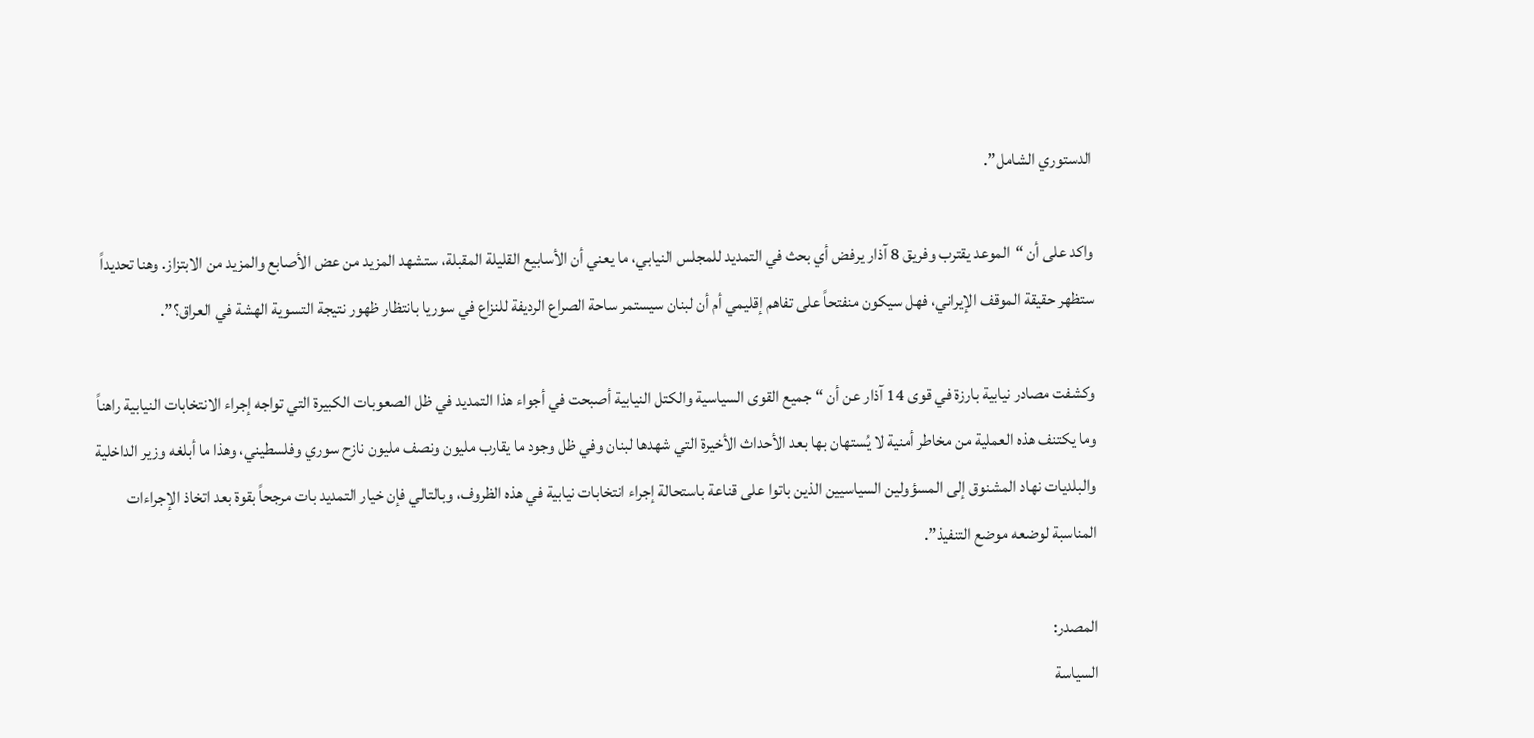الدستوري الشامل”.

واكد على أن “الموعد يقترب وفريق 8 آذار يرفض أي بحث في التمديد للمجلس النيابي، ما يعني أن الأسابيع القليلة المقبلة، ستشهد المزيد من عض الأصابع والمزيد من الابتزاز. وهنا تحديداً ستظهر حقيقة الموقف الإيراني، فهل سيكون منفتحاً على تفاهم إقليمي أم أن لبنان سيستمر ساحة الصراع الرديفة للنزاع في سوريا بانتظار ظهور نتيجة التسوية الهشة في العراق؟”.

وكشفت مصادر نيابية بارزة في قوى 14 آذار عن أن “جميع القوى السياسية والكتل النيابية أصبحت في أجواء هذا التمديد في ظل الصعوبات الكبيرة التي تواجه إجراء الانتخابات النيابية راهناً وما يكتنف هذه العملية من مخاطر أمنية لا يُستهان بها بعد الأحداث الأخيرة التي شهدها لبنان وفي ظل وجود ما يقارب مليون ونصف مليون نازح سوري وفلسطيني، وهذا ما أبلغه وزير الداخلية والبلديات نهاد المشنوق إلى المسؤولين السياسيين الذين باتوا على قناعة باستحالة إجراء انتخابات نيابية في هذه الظروف، وبالتالي فإن خيار التمديد بات مرجحاً بقوة بعد اتخاذ الإجراءات المناسبة لوضعه موضع التنفيذ”.

المصدر:
السياسة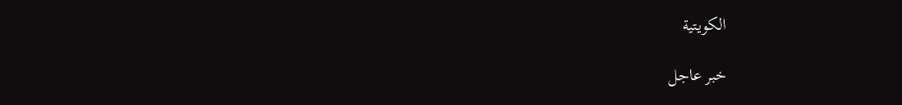الكويتية

خبر عاجل